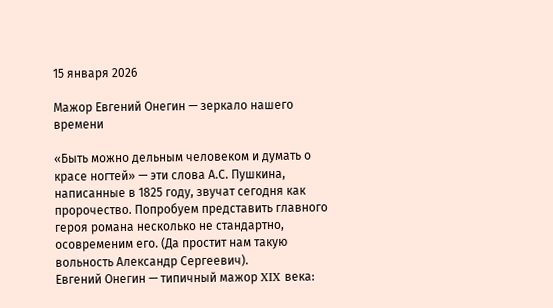15 января 2026

Мажор Евгений Онегин — зеркало нашего времени

«Быть можно дельным человеком и думать о красе ногтей» — эти слова А.С. Пушкина, написанные в 1825 году, звучат сегодня как пророчество. Попробуем представить главного героя романа несколько не стандартно, осовременим его. (Да простит нам такую вольность Александр Сергеевич).
Евгений Онегин — типичный мажор XIX века: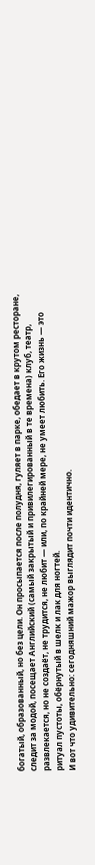богатый, образованный, но без цели. Он просыпается после полудня, гуляет в парке, обедает в крутом ресторане, следит за модой, посещает Английский (самый закрытый и привилегированный в те времена) клуб, театр, развлекается, но не создаёт, не трудится, не любит — или, по крайней мере, не умеет любить. Его жизнь — это ритуал пустоты, обёрнутый в шелк и лак для ногтей.
И вот что удивительно: сегодняшний мажор выглядит почти идентично.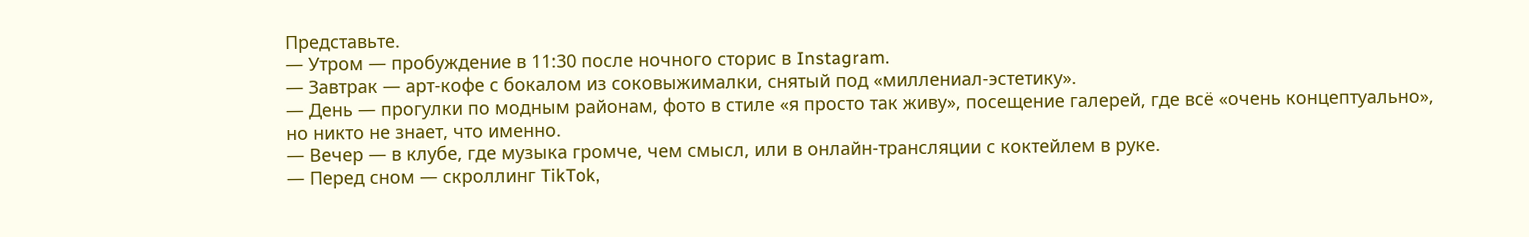Представьте.
— Утром — пробуждение в 11:30 после ночного сторис в Instagram.
— Завтрак — арт-кофе с бокалом из соковыжималки, снятый под «миллениал-эстетику».
— День — прогулки по модным районам, фото в стиле «я просто так живу», посещение галерей, где всё «очень концептуально», но никто не знает, что именно.
— Вечер — в клубе, где музыка громче, чем смысл, или в онлайн-трансляции с коктейлем в руке.
— Перед сном — скроллинг TikTok,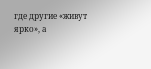где другие «живут ярко», а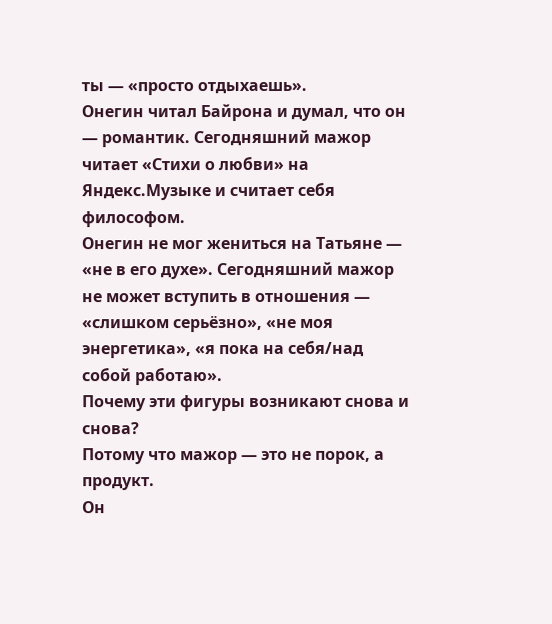ты — «просто отдыхаешь».
Онегин читал Байрона и думал, что он — романтик. Сегодняшний мажор читает «Стихи о любви» на Яндекс.Музыке и считает себя философом.
Онегин не мог жениться на Татьяне — «не в его духе». Сегодняшний мажор не может вступить в отношения — «слишком серьёзно», «не моя энергетика», «я пока на себя/над собой работаю».
Почему эти фигуры возникают снова и снова?
Потому что мажор — это не порок, а продукт.
Он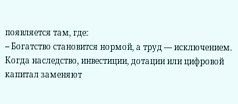появляется там, где:
-- Богатство становится нормой, а труд — исключением.
Когда наследство, инвестиции, дотации или цифровой капитал заменяют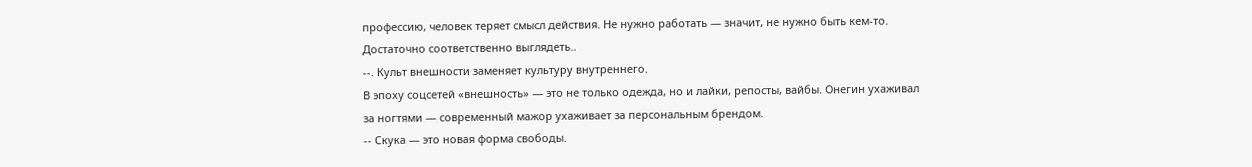профессию, человек теряет смысл действия. Не нужно работать — значит, не нужно быть кем-то. Достаточно соответственно выглядеть..
--. Культ внешности заменяет культуру внутреннего.
В эпоху соцсетей «внешность» — это не только одежда, но и лайки, репосты, вайбы. Онегин ухаживал за ногтями — современный мажор ухаживает за персональным брендом.
-- Скука — это новая форма свободы.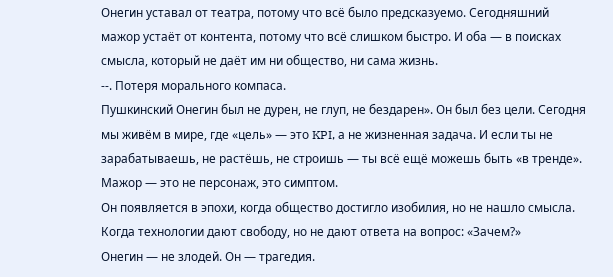Онегин уставал от театра, потому что всё было предсказуемо. Сегодняшний мажор устаёт от контента, потому что всё слишком быстро. И оба — в поисках смысла, который не даёт им ни общество, ни сама жизнь.
--. Потеря морального компаса.
Пушкинский Онегин был не дурен, не глуп, не бездарен». Он был без цели. Сегодня мы живём в мире, где «цель» — это KPI, а не жизненная задача. И если ты не зарабатываешь, не растёшь, не строишь — ты всё ещё можешь быть «в тренде».
Мажор — это не персонаж, это симптом.
Он появляется в эпохи, когда общество достигло изобилия, но не нашло смысла. Когда технологии дают свободу, но не дают ответа на вопрос: «Зачем?»
Онегин — не злодей. Он — трагедия.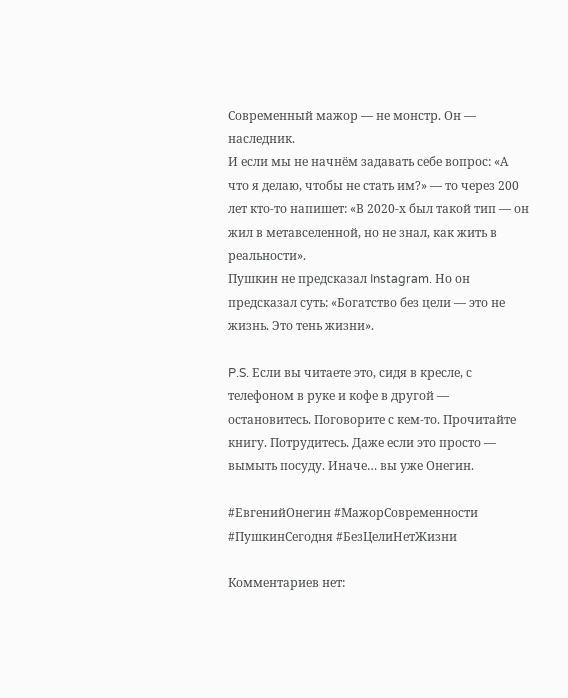Современный мажор — не монстр. Он — наследник.
И если мы не начнём задавать себе вопрос: «А что я делаю, чтобы не стать им?» — то через 200 лет кто-то напишет: «В 2020-х был такой тип — он жил в метавселенной, но не знал, как жить в реальности».
Пушкин не предсказал Instagram. Но он предсказал суть: «Богатство без цели — это не жизнь. Это тень жизни».

P.S. Если вы читаете это, сидя в кресле, с телефоном в руке и кофе в другой — остановитесь. Поговорите с кем-то. Прочитайте книгу. Потрудитесь. Даже если это просто — вымыть посуду. Иначе… вы уже Онегин.

#ЕвгенийОнегин #МажорСовременности #ПушкинСегодня #БезЦелиНетЖизни

Комментариев нет: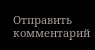Отправить комментарий